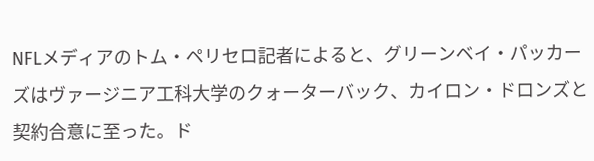NFLメディアのトム・ペリセロ記者によると、グリーンベイ・パッカーズはヴァージニア工科大学のクォーターバック、カイロン・ドロンズと契約合意に至った。ド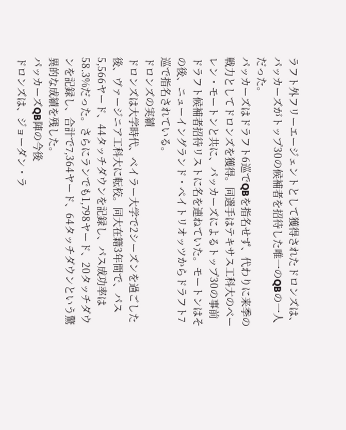ラフト外フリーエージェントとして獲得されたドロンズは、パッカーズがトップ30の候補者を招待した唯一のQBの一人だった。
パッカーズはドラフト6巡でQBを指名せず、代わりに来季の戦力としてドロンズを獲得。同選手はテキサス工科大のベーレン・モートンと共に、パッカーズによるトップ30の事前ドラフト候補者招待リストに名を連ねていた。モートンはその後、ニューイングランド・ペイトリオッツからドラフト7巡で指名されている。
ドロンズの実績
ドロンズは大学時代、ベイラー大学で2シーズンを過ごした後、ヴァージニア工科大に転校。同大在籍3年間で、パス5,566ヤード、44タッチダウンを記録し、パス成功率は58.3%だった。さらにランでも1,798ヤード、20タッチダウンを記録し、合計で7,364ヤード、64タッチダウンという驚異的な成績を残した。
パッカーズQB陣の今後
ドロンズは、ジョーダン・ラ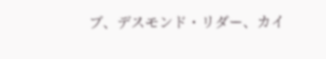ブ、デスモンド・リダー、カイ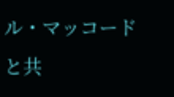ル・マッコードと共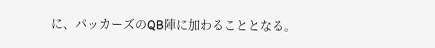に、パッカーズのQB陣に加わることとなる。